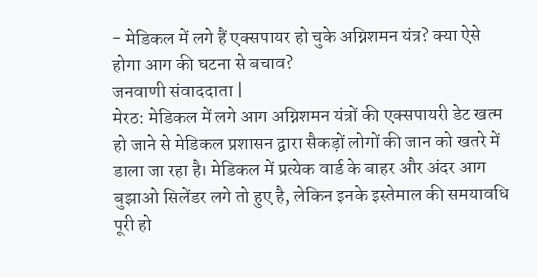- मेडिकल में लगे हैं एक्सपायर हो चुके अग्निशमन यंत्र? क्या ऐसे होगा आग की घटना से बचाव?
जनवाणी संवाददाता |
मेरठ: मेडिकल में लगे आग अग्निशमन यंत्रों की एक्सपायरी डेट खत्म हो जाने से मेडिकल प्रशासन द्वारा सैकड़ों लोगों की जान को खतरे में डाला जा रहा है। मेडिकल में प्रत्येक वार्ड के बाहर और अंदर आग बुझाओ सिलेंडर लगे तो हुए है, लेकिन इनके इस्तेमाल की समयावधि पूरी हो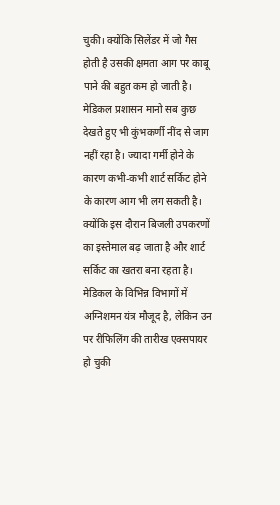चुकी। क्योंकि सिलेंडर में जो गैस होती है उसकी क्षमता आग पर काबू पाने की बहुत कम हो जाती है। मेडिकल प्रशासन मानो सब कुछ देखते हुए भी कुंभकर्णी नींद से जाग नहीं रहा है। ज्यादा गर्मी होने के कारण कभी-कभी शार्ट सर्किट होने के कारण आग भी लग सकती है। क्योंकि इस दौरान बिजली उपकरणों का इस्तेमाल बढ़ जाता है और शार्ट सर्किट का खतरा बना रहता है। मेडिकल के विभिन्न विभागों में अग्निशमन यंत्र मौजूद है, लेकिन उन पर रीफिलिंग की तारीख एक्सपायर हो चुकी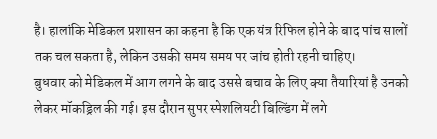है। हालांकि मेडिकल प्रशासन का कहना है कि एक यंत्र रिफिल होने के बाद पांच सालों तक चल सकता है, लेकिन उसकी समय समय पर जांच होती रहनी चाहिए।
बुधवार को मेडिकल में आग लगने के बाद उससे बचाव के लिए क्या तैयारियां है उनको लेकर मॉकड्रिल की गई। इस दौरान सुपर स्पेशलियटी बिल्डिंग में लगे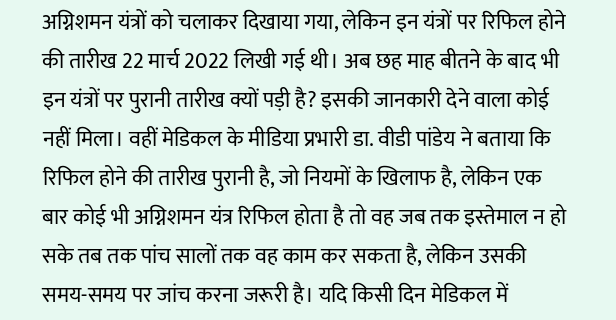अग्निशमन यंत्रों को चलाकर दिखाया गया, लेकिन इन यंत्रों पर रिफिल होने की तारीख 22 मार्च 2022 लिखी गई थी। अब छह माह बीतने के बाद भी इन यंत्रों पर पुरानी तारीख क्यों पड़ी है? इसकी जानकारी देने वाला कोई नहीं मिला। वहीं मेडिकल के मीडिया प्रभारी डा. वीडी पांडेय ने बताया कि रिफिल होने की तारीख पुरानी है, जो नियमों के खिलाफ है, लेकिन एक बार कोई भी अग्निशमन यंत्र रिफिल होता है तो वह जब तक इस्तेमाल न हो सके तब तक पांच सालों तक वह काम कर सकता है, लेकिन उसकी समय-समय पर जांच करना जरूरी है। यदि किसी दिन मेडिकल में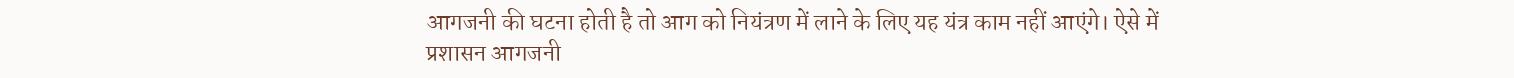आगजनी की घटना होती है तो आग को नियंत्रण में लाने के लिए यह यंत्र काम नहीं आएंगे। ऐसे में प्रशासन आगजनी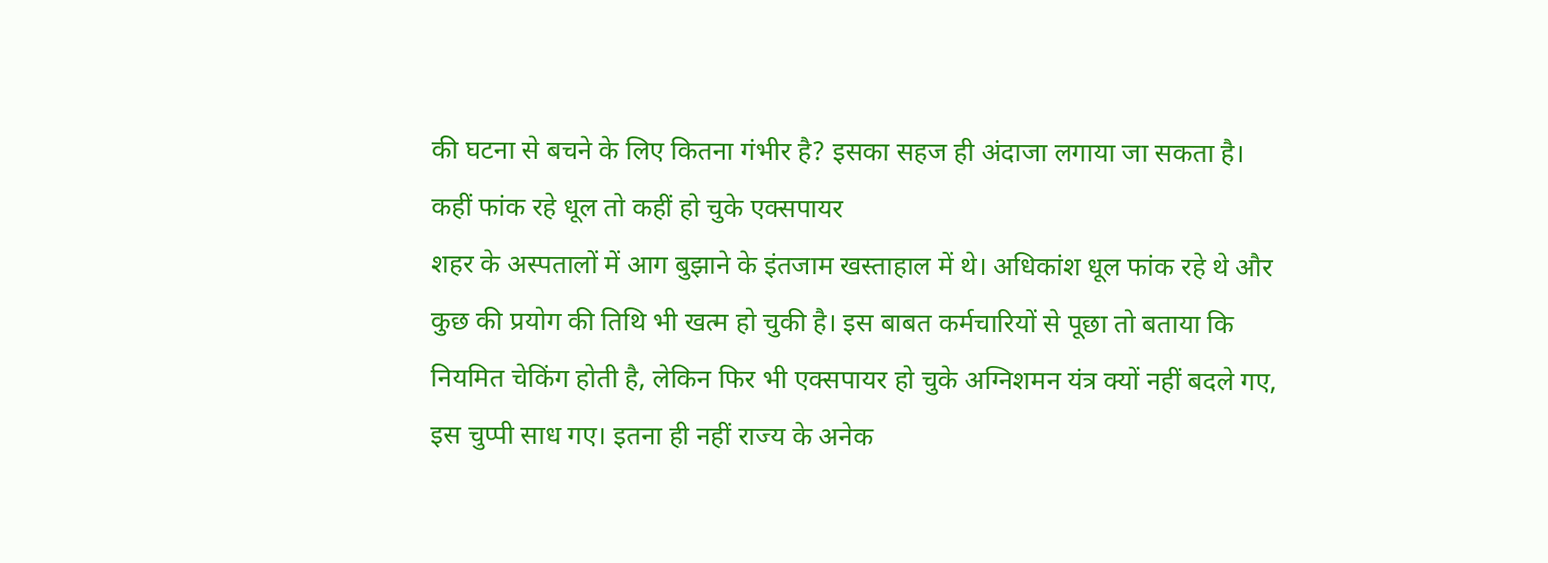की घटना से बचने के लिए कितना गंभीर है? इसका सहज ही अंदाजा लगाया जा सकता है।
कहीं फांक रहे धूल तो कहीं हो चुके एक्सपायर
शहर के अस्पतालों में आग बुझाने के इंतजाम खस्ताहाल में थे। अधिकांश धूल फांक रहे थे और कुछ की प्रयोग की तिथि भी खत्म हो चुकी है। इस बाबत कर्मचारियों से पूछा तो बताया कि नियमित चेकिंग होती है, लेकिन फिर भी एक्सपायर हो चुके अग्निशमन यंत्र क्यों नहीं बदले गए, इस चुप्पी साध गए। इतना ही नहीं राज्य के अनेक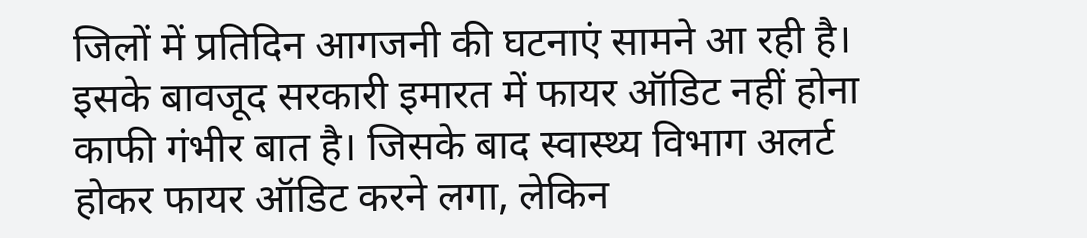जिलों में प्रतिदिन आगजनी की घटनाएं सामने आ रही है। इसके बावजूद सरकारी इमारत में फायर ऑडिट नहीं होना काफी गंभीर बात है। जिसके बाद स्वास्थ्य विभाग अलर्ट होकर फायर ऑडिट करने लगा, लेकिन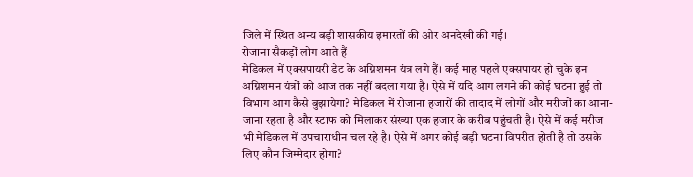जिले में स्थित अन्य बड़ी शासकीय इमारतों की ओर अनदेखी की गई।
रोजाना सैकड़ों लोग आते हैं
मेडिकल में एक्सपायरी डेट के अग्निशमन यंत्र लगे हैं। कई माह पहले एक्सपायर हो चुके इन अग्निशमन यंत्रों को आज तक नहीं बदला गया है। ऐसे में यदि आग लगने की कोई घटना हुई तो विभाग आग कैसे बुझायेगा? मेडिकल में रोजाना हजारों की तादाद में लोगों और मरीजों का आना-जाना रहता है और स्टाफ को मिलाकर संख्या एक हजार के करीब पहुंचती है। ऐसे में कई मरीज भी मेडिकल में उपचाराधीन चल रहे है। ऐसे में अगर कोई बड़ी घटना विपरीत होती है तो उसके लिए कौन जिम्मेदार होगा?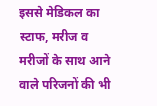इससे मेडिकल का स्टाफ, मरीज व मरीजों के साथ आने वाले परिजनों की भी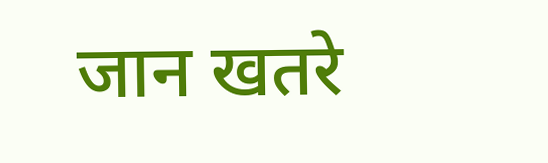जान खतरे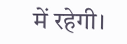में रहेगी।